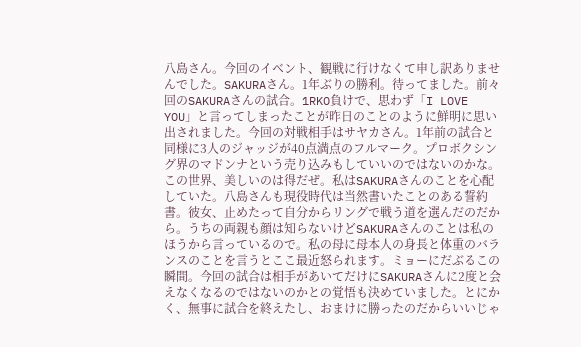八島さん。今回のイベント、観戦に行けなくて申し訳ありませんでした。SAKURAさん。1年ぶりの勝利。待ってました。前々回のSAKURAさんの試合。1RKO負けで、思わず「I LOVE YOU」と言ってしまったことが昨日のことのように鮮明に思い出されました。今回の対戦相手はサヤカさん。1年前の試合と同様に3人のジャッジが40点満点のフルマーク。プロボクシング界のマドンナという売り込みもしていいのではないのかな。この世界、美しいのは得だぜ。私はSAKURAさんのことを心配していた。八島さんも現役時代は当然書いたことのある誓約書。彼女、止めたって自分からリングで戦う道を選んだのだから。うちの両親も顔は知らないけどSAKURAさんのことは私のほうから言っているので。私の母に母本人の身長と体重のバランスのことを言うとここ最近怒られます。ミョーにだぶるこの瞬間。今回の試合は相手があいてだけにSAKURAさんに2度と会えなくなるのではないのかとの覚悟も決めていました。とにかく、無事に試合を終えたし、おまけに勝ったのだからいいじゃ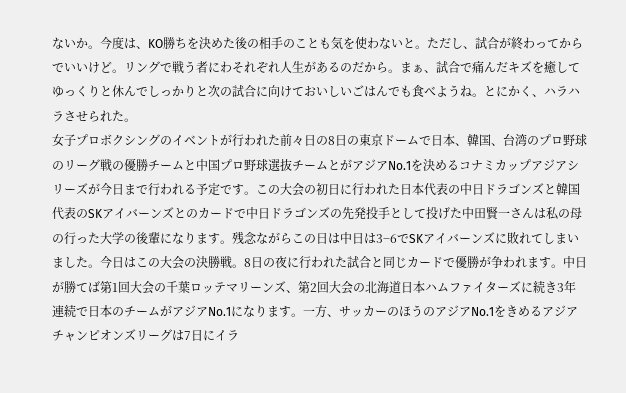ないか。今度は、KO勝ちを決めた後の相手のことも気を使わないと。ただし、試合が終わってからでいいけど。リングで戦う者にわそれぞれ人生があるのだから。まぁ、試合で痛んだキズを癒してゆっくりと休んでしっかりと次の試合に向けておいしいごはんでも食べようね。とにかく、ハラハラさせられた。
女子プロボクシングのイベントが行われた前々日の8日の東京ドームで日本、韓国、台湾のプロ野球のリーグ戦の優勝チームと中国プロ野球選抜チームとがアジアNo.1を決めるコナミカップアジアシリーズが今日まで行われる予定です。この大会の初日に行われた日本代表の中日ドラゴンズと韓国代表のSKアイバーンズとのカードで中日ドラゴンズの先発投手として投げた中田賢一さんは私の母の行った大学の後輩になります。残念ながらこの日は中日は3−6でSKアイバーンズに敗れてしまいました。今日はこの大会の決勝戦。8日の夜に行われた試合と同じカードで優勝が争われます。中日が勝てば第1回大会の千葉ロッテマリーンズ、第2回大会の北海道日本ハムファイターズに続き3年連続で日本のチームがアジアNo.1になります。一方、サッカーのほうのアジアNo.1をきめるアジアチャンピオンズリーグは7日にイラ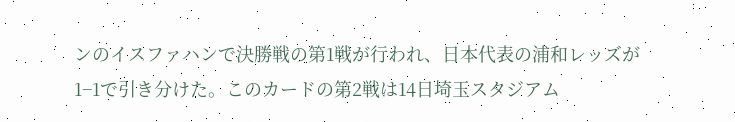ンのイスファハンで決勝戦の第1戦が行われ、日本代表の浦和レッズが1−1で引き分けた。このカードの第2戦は14日埼玉スタジアム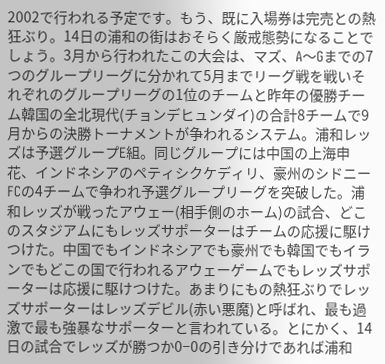2002で行われる予定です。もう、既に入場券は完売との熱狂ぶり。14日の浦和の街はおそらく厳戒態勢になることでしょう。3月から行われたこの大会は、マズ、A〜Gまでの7つのグループリーグに分かれて5月までリーグ戦を戦いそれぞれのグループリーグの1位のチームと昨年の優勝チーム韓国の全北現代(チョンデヒュンダイ)の合計8チームで9月からの決勝トーナメントが争われるシステム。浦和レッズは予選グループE組。同じグループには中国の上海申花、インドネシアのペティシクケディリ、豪州のシドニーFCの4チームで争われ予選グループリーグを突破した。浦和レッズが戦ったアウェー(相手側のホーム)の試合、どこのスタジアムにもレッズサポーターはチームの応援に駆けつけた。中国でもインドネシアでも豪州でも韓国でもイランでもどこの国で行われるアウェーゲームでもレッズサポーターは応援に駆けつけた。あまりにもの熱狂ぶりでレッズサポーターはレッズデビル(赤い悪魔)と呼ばれ、最も過激で最も強暴なサポーターと言われている。とにかく、14日の試合でレッズが勝つか0−0の引き分けであれば浦和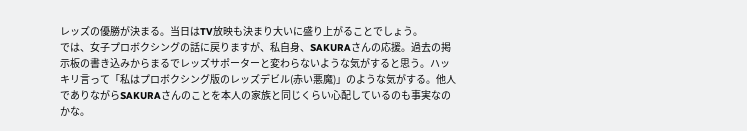レッズの優勝が決まる。当日はTV放映も決まり大いに盛り上がることでしょう。
では、女子プロボクシングの話に戻りますが、私自身、SAKURAさんの応援。過去の掲示板の書き込みからまるでレッズサポーターと変わらないような気がすると思う。ハッキリ言って「私はプロボクシング版のレッズデビル(赤い悪魔)」のような気がする。他人でありながらSAKURAさんのことを本人の家族と同じくらい心配しているのも事実なのかな。